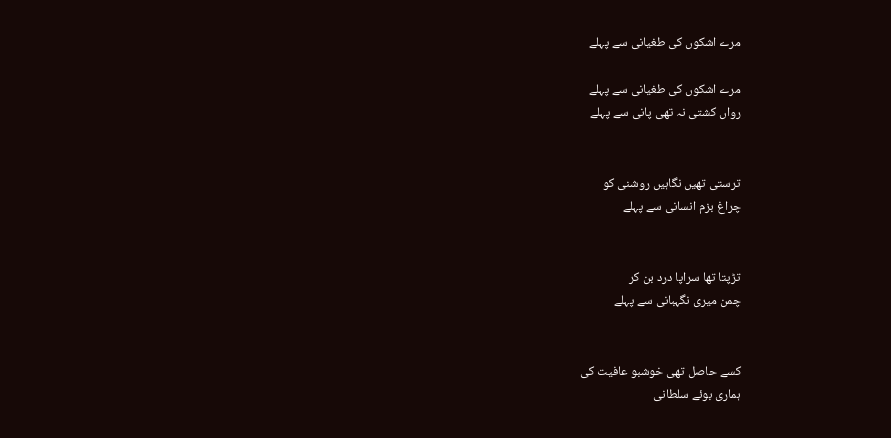مرے اشکوں کی طغیانی سے پہلے

مرے اشکوں کی طغیانی سے پہلے
رواں کشتی نہ تھی پانی سے پہلے


ترستی تھیں نگاہیں روشنی کو
چراغ بزم انسانی سے پہلے


تڑپتا تھا سراپا درد بن کر
چمن میری نگہبانی سے پہلے


کسے حاصل تھی خوشبو عافیت کی
ہماری بوئے سلطانی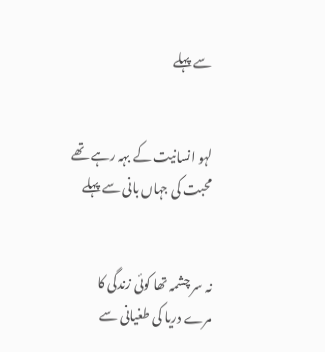سے پہلے


لہو انسانیت کے بہہ رہے تھے
محبت کی جہاں بانی سے پہلے


نہ سر چشمہ تھا کوئی زندگی کا
مرے دریا کی طغیانی سے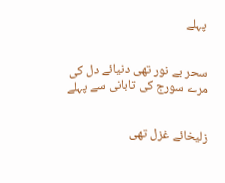پہلے


سحر بے نور تھی دنیائے دل کی
مرے سورج کی تابانی سے پہلے


زلیخائے غزل تھی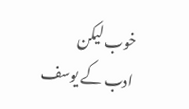خوب لیکن
ادب کے یوسف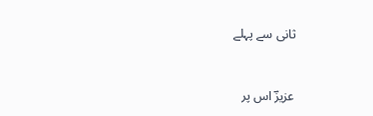ثانی سے پہلے


عزیزؔ اس پر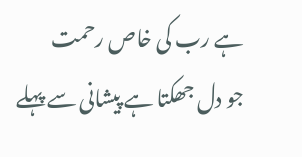ہے رب کی خاص رحمت
جو دل جھکتا ہے پیشانی سے پہلے